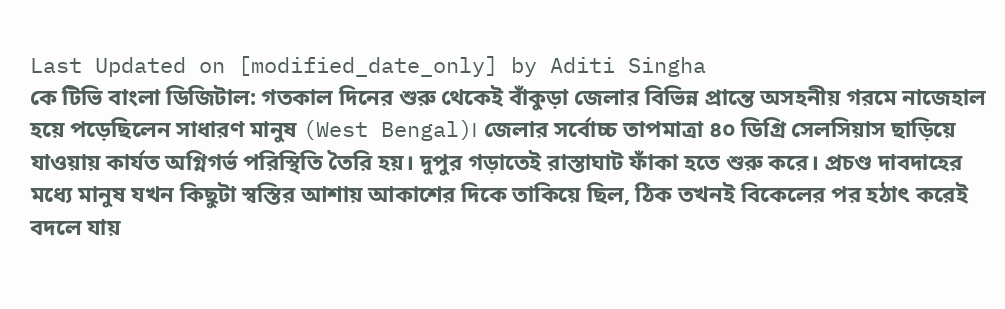Last Updated on [modified_date_only] by Aditi Singha
কে টিভি বাংলা ডিজিটাল: গতকাল দিনের শুরু থেকেই বাঁকুড়া জেলার বিভিন্ন প্রান্তে অসহনীয় গরমে নাজেহাল হয়ে পড়েছিলেন সাধারণ মানুষ (West Bengal)। জেলার সর্বোচ্চ তাপমাত্রা ৪০ ডিগ্রি সেলসিয়াস ছাড়িয়ে যাওয়ায় কার্যত অগ্নিগর্ভ পরিস্থিতি তৈরি হয়। দুপুর গড়াতেই রাস্তাঘাট ফাঁকা হতে শুরু করে। প্রচণ্ড দাবদাহের মধ্যে মানুষ যখন কিছুটা স্বস্তির আশায় আকাশের দিকে তাকিয়ে ছিল, ঠিক তখনই বিকেলের পর হঠাৎ করেই বদলে যায়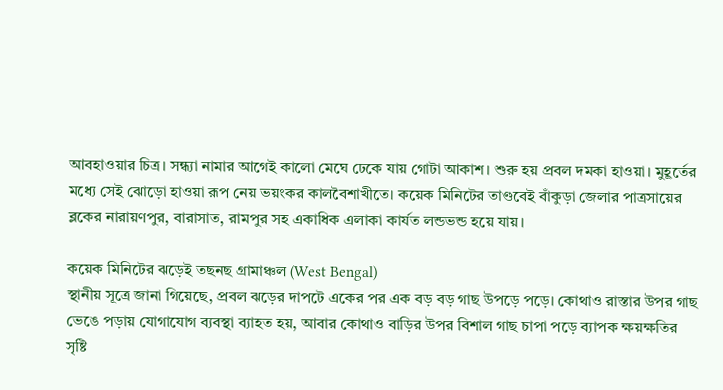আবহাওয়ার চিত্র। সন্ধ্যা নামার আগেই কালো মেঘে ঢেকে যায় গোটা আকাশ। শুরু হয় প্রবল দমকা হাওয়া। মুহূর্তের মধ্যে সেই ঝোড়ো হাওয়া রূপ নেয় ভয়ংকর কালবৈশাখীতে। কয়েক মিনিটের তাণ্ডবেই বাঁকুড়া জেলার পাত্রসায়ের ব্লকের নারায়ণপুর, বারাসাত, রামপুর সহ একাধিক এলাকা কার্যত লন্ডভন্ড হয়ে যায়।

কয়েক মিনিটের ঝড়েই তছনছ গ্রামাঞ্চল (West Bengal)
স্থানীয় সূত্রে জানা গিয়েছে, প্রবল ঝড়ের দাপটে একের পর এক বড় বড় গাছ উপড়ে পড়ে। কোথাও রাস্তার উপর গাছ ভেঙে পড়ায় যোগাযোগ ব্যবস্থা ব্যাহত হয়, আবার কোথাও বাড়ির উপর বিশাল গাছ চাপা পড়ে ব্যাপক ক্ষয়ক্ষতির সৃষ্টি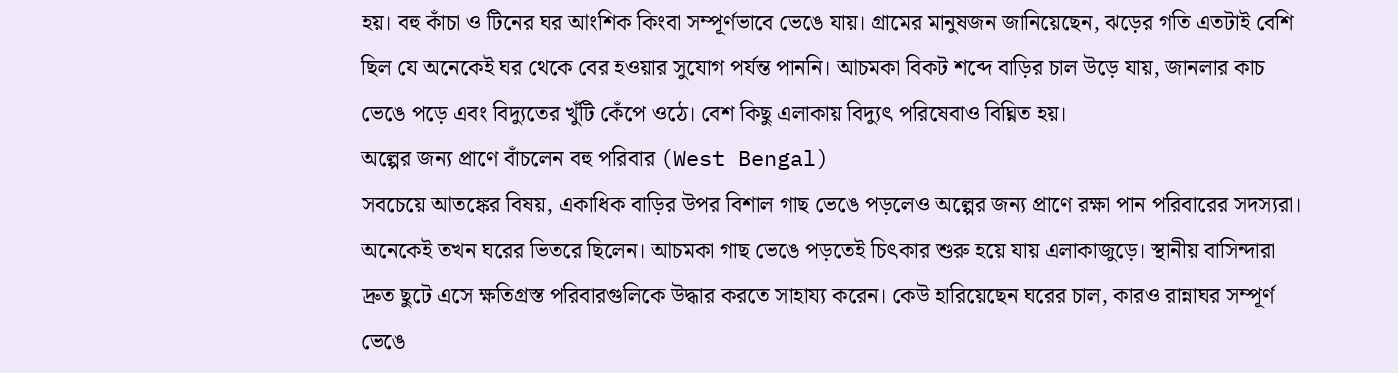হয়। বহু কাঁচা ও টিনের ঘর আংশিক কিংবা সম্পূর্ণভাবে ভেঙে যায়। গ্রামের মানুষজন জানিয়েছেন, ঝড়ের গতি এতটাই বেশি ছিল যে অনেকেই ঘর থেকে বের হওয়ার সুযোগ পর্যন্ত পাননি। আচমকা বিকট শব্দে বাড়ির চাল উড়ে যায়, জানলার কাচ ভেঙে পড়ে এবং বিদ্যুতের খুঁটি কেঁপে ওঠে। বেশ কিছু এলাকায় বিদ্যুৎ পরিষেবাও বিঘ্নিত হয়।
অল্পের জন্য প্রাণে বাঁচলেন বহু পরিবার (West Bengal)
সবচেয়ে আতঙ্কের বিষয়, একাধিক বাড়ির উপর বিশাল গাছ ভেঙে পড়লেও অল্পের জন্য প্রাণে রক্ষা পান পরিবারের সদস্যরা। অনেকেই তখন ঘরের ভিতরে ছিলেন। আচমকা গাছ ভেঙে পড়তেই চিৎকার শুরু হয়ে যায় এলাকাজুড়ে। স্থানীয় বাসিন্দারা দ্রুত ছুটে এসে ক্ষতিগ্রস্ত পরিবারগুলিকে উদ্ধার করতে সাহায্য করেন। কেউ হারিয়েছেন ঘরের চাল, কারও রান্নাঘর সম্পূর্ণ ভেঙে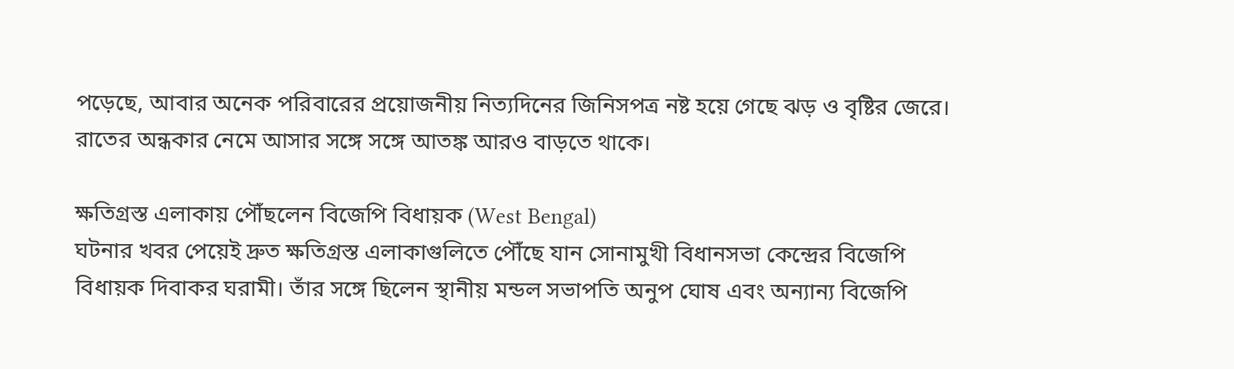পড়েছে, আবার অনেক পরিবারের প্রয়োজনীয় নিত্যদিনের জিনিসপত্র নষ্ট হয়ে গেছে ঝড় ও বৃষ্টির জেরে। রাতের অন্ধকার নেমে আসার সঙ্গে সঙ্গে আতঙ্ক আরও বাড়তে থাকে।

ক্ষতিগ্রস্ত এলাকায় পৌঁছলেন বিজেপি বিধায়ক (West Bengal)
ঘটনার খবর পেয়েই দ্রুত ক্ষতিগ্রস্ত এলাকাগুলিতে পৌঁছে যান সোনামুখী বিধানসভা কেন্দ্রের বিজেপি বিধায়ক দিবাকর ঘরামী। তাঁর সঙ্গে ছিলেন স্থানীয় মন্ডল সভাপতি অনুপ ঘোষ এবং অন্যান্য বিজেপি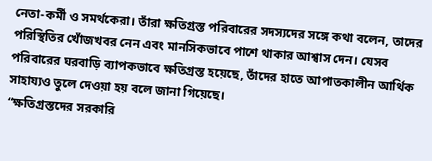নেতা-কর্মী ও সমর্থকেরা। তাঁরা ক্ষতিগ্রস্ত পরিবারের সদস্যদের সঙ্গে কথা বলেন, তাদের পরিস্থিতির খোঁজখবর নেন এবং মানসিকভাবে পাশে থাকার আশ্বাস দেন। যেসব পরিবারের ঘরবাড়ি ব্যাপকভাবে ক্ষতিগ্রস্ত হয়েছে, তাঁদের হাতে আপাতকালীন আর্থিক সাহায্যও তুলে দেওয়া হয় বলে জানা গিয়েছে।
“ক্ষতিগ্রস্তদের সরকারি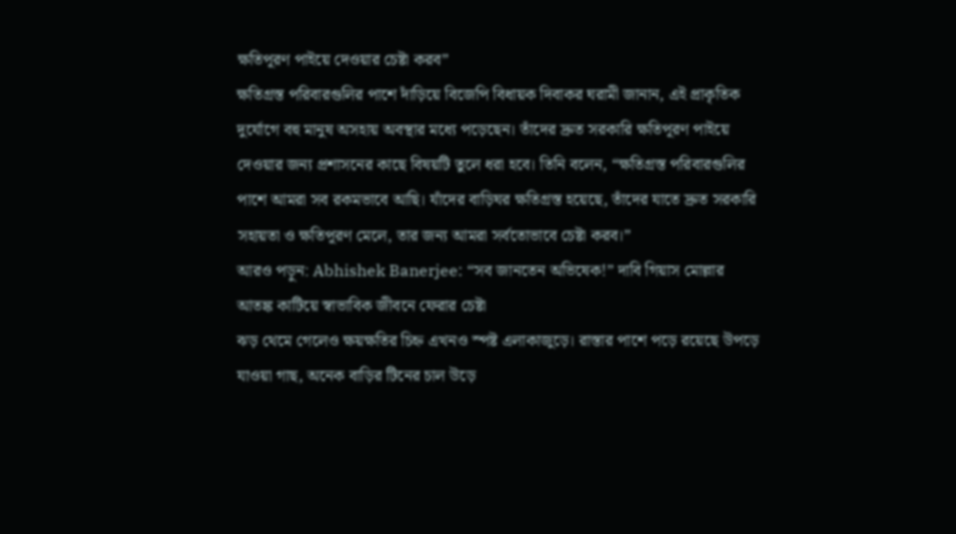ক্ষতিপূরণ পাইয়ে দেওয়ার চেষ্টা করব”
ক্ষতিগ্রস্ত পরিবারগুলির পাশে দাঁড়িয়ে বিজেপি বিধায়ক দিবাকর ঘরামী জানান, এই প্রাকৃতিক দুর্যোগে বহু মানুষ অসহায় অবস্থার মধ্যে পড়েছেন। তাঁদের দ্রুত সরকারি ক্ষতিপূরণ পাইয়ে দেওয়ার জন্য প্রশাসনের কাছে বিষয়টি তুলে ধরা হবে। তিনি বলেন, “ক্ষতিগ্রস্ত পরিবারগুলির পাশে আমরা সব রকমভাবে আছি। যাঁদের বাড়িঘর ক্ষতিগ্রস্ত হয়েছে, তাঁদের যাতে দ্রুত সরকারি সহায়তা ও ক্ষতিপূরণ মেলে, তার জন্য আমরা সর্বতোভাবে চেষ্টা করব।”
আরও পড়ুন: Abhishek Banerjee: “সব জানতেন অভিষেক!” দাবি গিয়াস মোল্লার
আতঙ্ক কাটিয়ে স্বাভাবিক জীবনে ফেরার চেষ্টা
ঝড় থেমে গেলেও ক্ষয়ক্ষতির চিহ্ন এখনও স্পষ্ট এলাকাজুড়ে। রাস্তার পাশে পড়ে রয়েছে উপড়ে যাওয়া গাছ, অনেক বাড়ির টিনের চাল উড়ে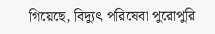গিয়েছে, বিদ্যুৎ পরিষেবা পুরোপুরি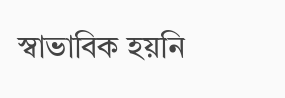স্বাভাবিক হয়নি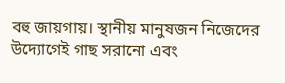বহু জায়গায়। স্থানীয় মানুষজন নিজেদের উদ্যোগেই গাছ সরানো এবং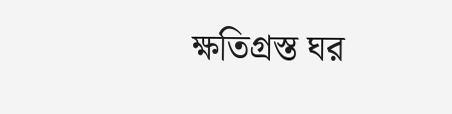ক্ষতিগ্রস্ত ঘর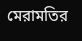মেরামতির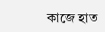কাজে হাত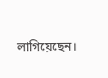লাগিয়েছেন।